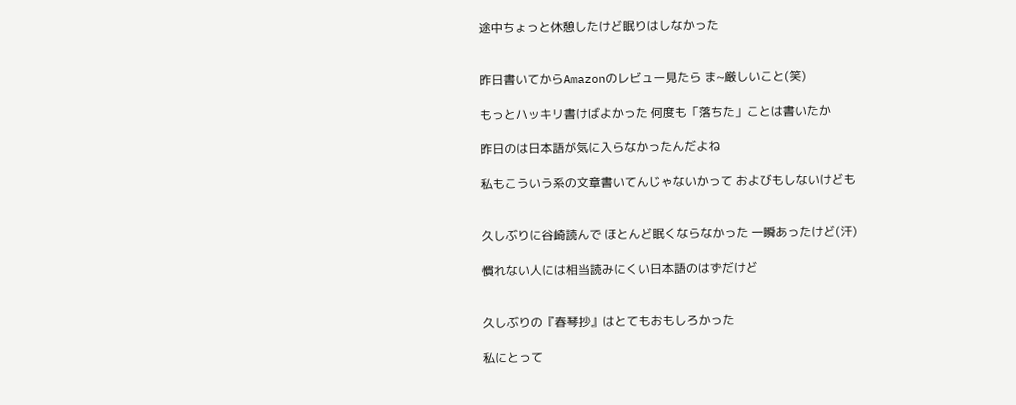途中ちょっと休憩したけど眠りはしなかった


昨日書いてからAmazonのレビュー見たら ま~厳しいこと(笑)

もっとハッキリ書けばよかった 何度も「落ちた」ことは書いたか

昨日のは日本語が気に入らなかったんだよね

私もこういう系の文章書いてんじゃないかって およびもしないけども


久しぶりに谷崎読んで ほとんど眠くならなかった 一瞬あったけど(汗)

慣れない人には相当読みにくい日本語のはずだけど


久しぶりの『春琴抄』はとてもおもしろかった

私にとって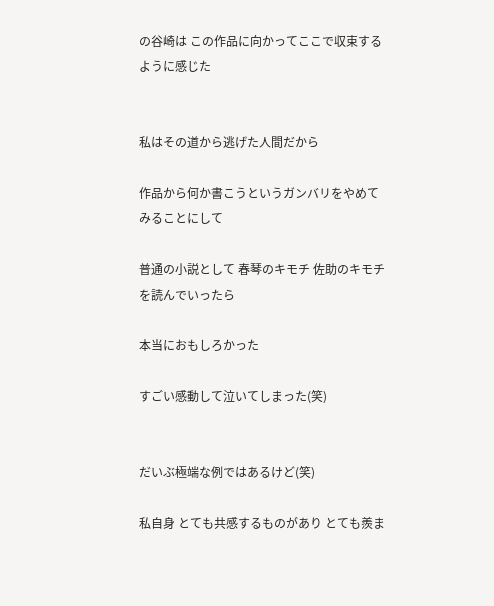の谷崎は この作品に向かってここで収束するように感じた


私はその道から逃げた人間だから

作品から何か書こうというガンバリをやめてみることにして

普通の小説として 春琴のキモチ 佐助のキモチ を読んでいったら

本当におもしろかった

すごい感動して泣いてしまった(笑)


だいぶ極端な例ではあるけど(笑)

私自身 とても共感するものがあり とても羨ま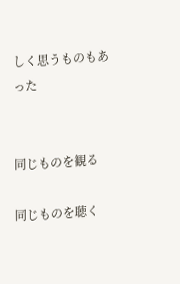しく思うものもあった


同じものを観る

同じものを聴く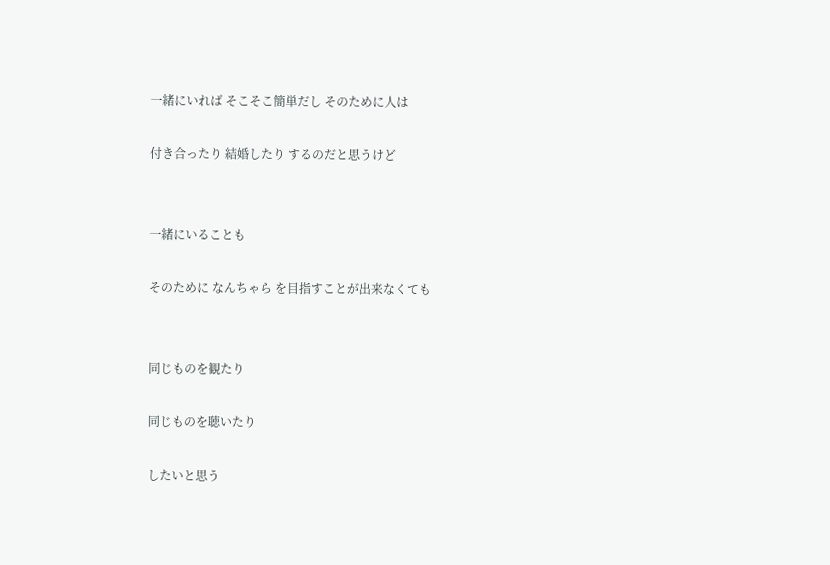一緒にいれば そこそこ簡単だし そのために人は

付き合ったり 結婚したり するのだと思うけど


一緒にいることも

そのために なんちゃら を目指すことが出来なくても


同じものを観たり

同じものを聴いたり

したいと思う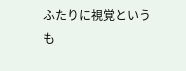ふたりに視覚というも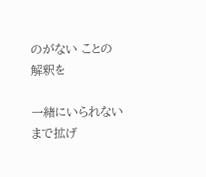のがない ことの解釈を

一緒にいられない まで拡げ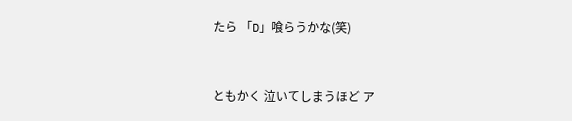たら 「D」喰らうかな(笑)


ともかく 泣いてしまうほど ア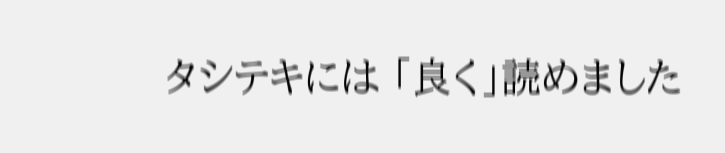タシテキには 「良く」読めました